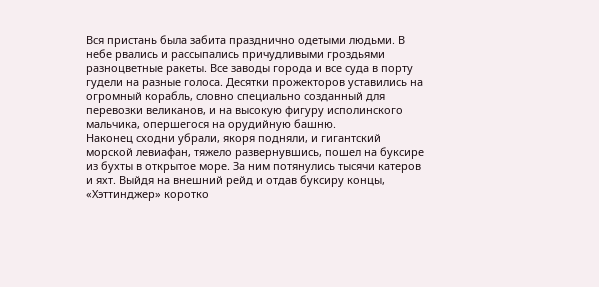Вся пристань была забита празднично одетыми людьми. В небе рвались и рассыпались причудливыми гроздьями разноцветные ракеты. Все заводы города и все суда в порту гудели на разные голоса. Десятки прожекторов уставились на огромный корабль, словно специально созданный для перевозки великанов, и на высокую фигуру исполинского мальчика, опершегося на орудийную башню.
Наконец сходни убрали, якоря подняли, и гигантский морской левиафан, тяжело развернувшись, пошел на буксире из бухты в открытое море. За ним потянулись тысячи катеров и яхт. Выйдя на внешний рейд и отдав буксиру концы, «Хэттинджер» коротко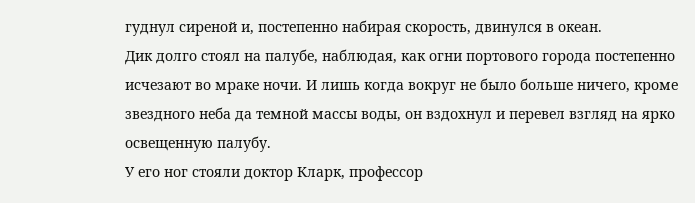гуднул сиреной и, постепенно набирая скорость, двинулся в океан.
Дик долго стоял на палубе, наблюдая, как огни портового города постепенно исчезают во мраке ночи. И лишь когда вокруг не было больше ничего, кроме звездного неба да темной массы воды, он вздохнул и перевел взгляд на ярко освещенную палубу.
У его ног стояли доктор Кларк, профессор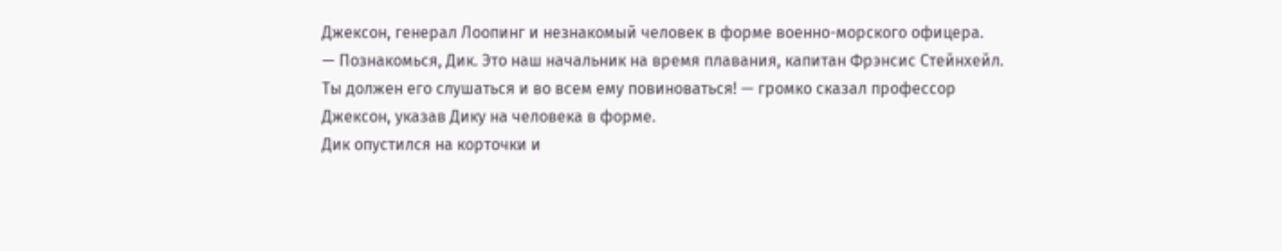Джексон, генерал Лоопинг и незнакомый человек в форме военно-морского офицера.
— Познакомься, Дик. Это наш начальник на время плавания, капитан Фрэнсис Стейнхейл. Ты должен его слушаться и во всем ему повиноваться! — громко сказал профессор Джексон, указав Дику на человека в форме.
Дик опустился на корточки и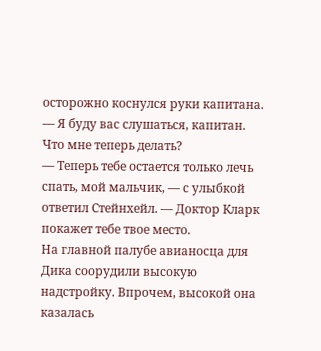осторожно коснулся руки капитана.
— Я буду вас слушаться, капитан. Что мне теперь делать?
— Теперь тебе остается только лечь спать, мой мальчик, — с улыбкой ответил Стейнхейл. — Доктор Кларк покажет тебе твое место.
На главной палубе авианосца для Дика соорудили высокую надстройку. Впрочем, высокой она казалась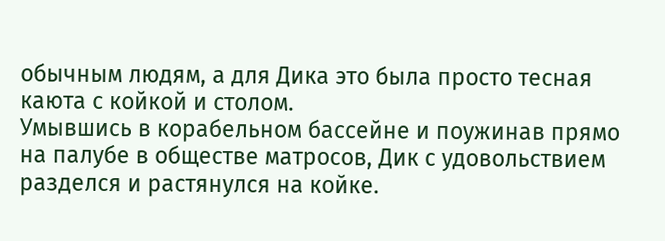обычным людям, а для Дика это была просто тесная каюта с койкой и столом.
Умывшись в корабельном бассейне и поужинав прямо на палубе в обществе матросов, Дик с удовольствием разделся и растянулся на койке.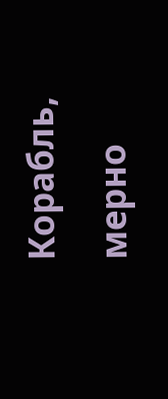Корабль, мерно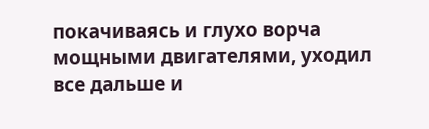покачиваясь и глухо ворча мощными двигателями, уходил все дальше и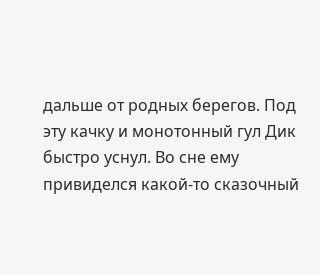дальше от родных берегов. Под эту качку и монотонный гул Дик быстро уснул. Во сне ему привиделся какой-то сказочный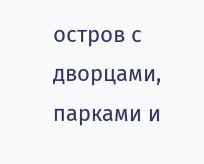остров с дворцами, парками и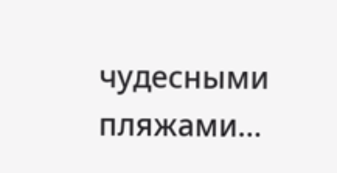чудесными пляжами…